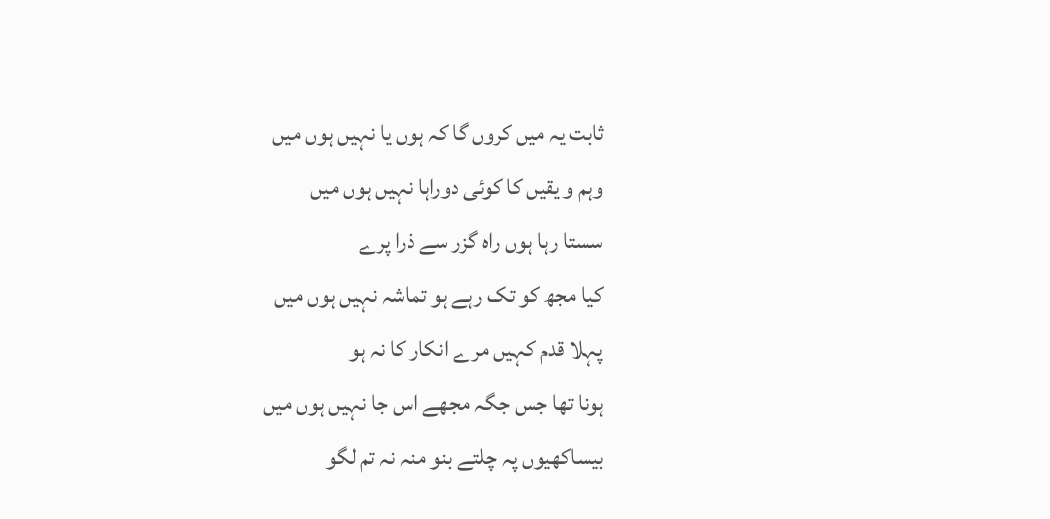ثابت یہ میں کروں گا کہ ہوں یا نہیں ہوں میں
وہم و یقیں کا کوئی دوراہا نہیں ہوں میں
سستا رہا ہوں راہ گزر سے ذرا پرے
کیا مجھ کو تک رہے ہو تماشہ نہیں ہوں میں
پہلا قدم کہیں مرے انکار کا نہ ہو
ہونا تھا جس جگہ مجھے اس جا نہیں ہوں میں
بیساکھیوں پہ چلتے بنو منہ نہ تم لگو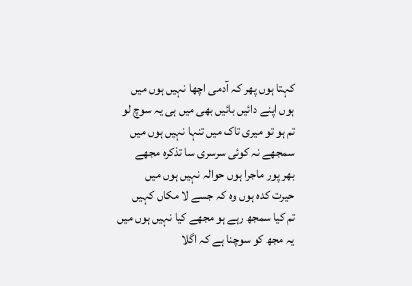کہتا ہوں پھر کہ آدمی اچھا نہیں ہوں میں
ہوں اپنے دائیں بائیں بھی میں ہی یہ سوچ لو
تم ہو تو میری تاک میں تنہا نہیں ہوں میں
سمجھے نہ کوئی سرسری سا تذکرہ مجھے
بھر پور ماجرا ہوں حوالہ نہیں ہوں میں
حیرت کدہ ہوں وہ کہ جسے لا مکاں کہیں
تم کیا سمجھ رہے ہو مجھے کیا نہیں ہوں میں
یہ مجھ کو سوچنا ہے کہ اگلا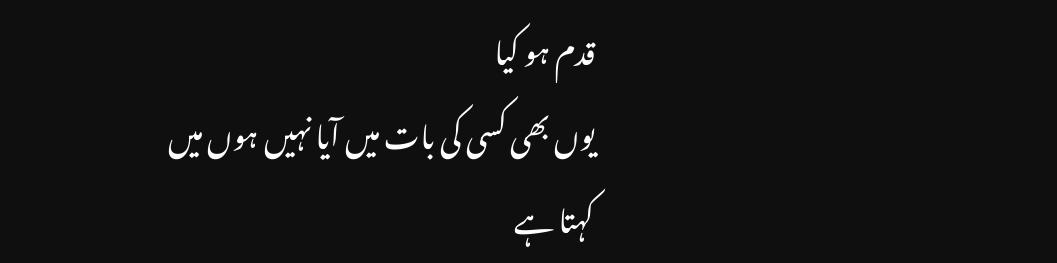قدم ہو کیا
یوں بھی کسی کی بات میں آیا نہیں ہوں میں
کہتا ہے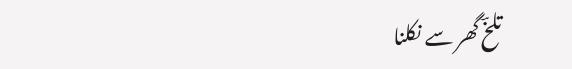تلخؔ گھر سے نکلنا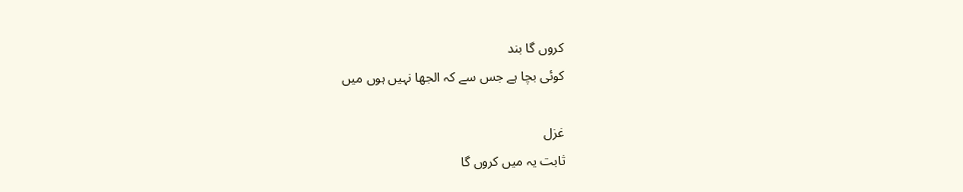کروں گا بند
کوئی بچا ہے جس سے کہ الجھا نہیں ہوں میں

غزل
ثابت یہ میں کروں گا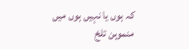کہ ہوں یا نہیں ہوں میں
منموہن تلخ